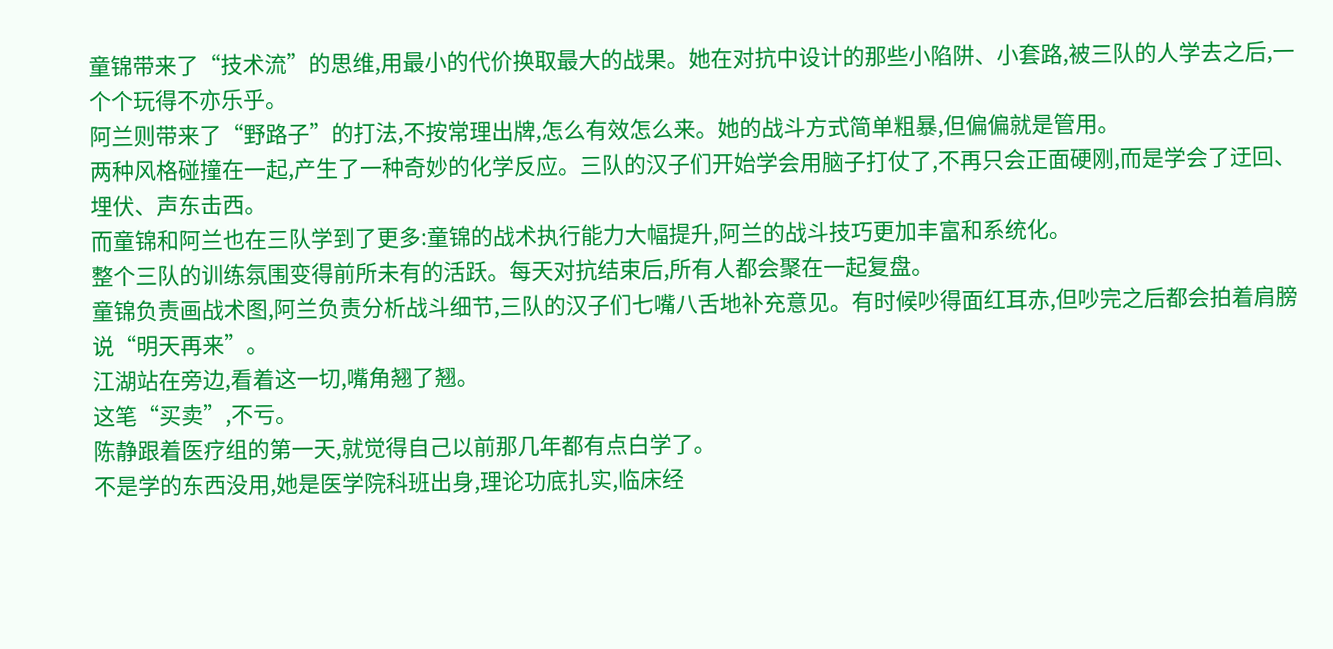童锦带来了“技术流”的思维,用最小的代价换取最大的战果。她在对抗中设计的那些小陷阱、小套路,被三队的人学去之后,一个个玩得不亦乐乎。
阿兰则带来了“野路子”的打法,不按常理出牌,怎么有效怎么来。她的战斗方式简单粗暴,但偏偏就是管用。
两种风格碰撞在一起,产生了一种奇妙的化学反应。三队的汉子们开始学会用脑子打仗了,不再只会正面硬刚,而是学会了迂回、埋伏、声东击西。
而童锦和阿兰也在三队学到了更多:童锦的战术执行能力大幅提升,阿兰的战斗技巧更加丰富和系统化。
整个三队的训练氛围变得前所未有的活跃。每天对抗结束后,所有人都会聚在一起复盘。
童锦负责画战术图,阿兰负责分析战斗细节,三队的汉子们七嘴八舌地补充意见。有时候吵得面红耳赤,但吵完之后都会拍着肩膀说“明天再来”。
江湖站在旁边,看着这一切,嘴角翘了翘。
这笔“买卖”,不亏。
陈静跟着医疗组的第一天,就觉得自己以前那几年都有点白学了。
不是学的东西没用,她是医学院科班出身,理论功底扎实,临床经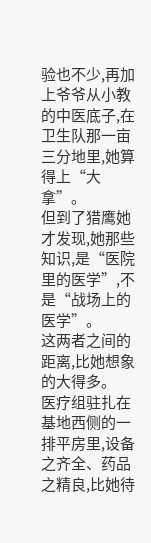验也不少,再加上爷爷从小教的中医底子,在卫生队那一亩三分地里,她算得上“大拿”。
但到了猎鹰她才发现,她那些知识,是“医院里的医学”,不是“战场上的医学”。
这两者之间的距离,比她想象的大得多。
医疗组驻扎在基地西侧的一排平房里,设备之齐全、药品之精良,比她待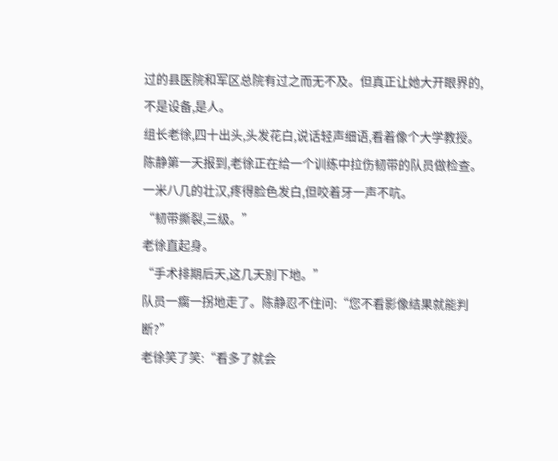过的县医院和军区总院有过之而无不及。但真正让她大开眼界的,不是设备,是人。
组长老徐,四十出头,头发花白,说话轻声细语,看着像个大学教授。
陈静第一天报到,老徐正在给一个训练中拉伤韧带的队员做检查。一米八几的壮汉,疼得脸色发白,但咬着牙一声不吭。
“韧带撕裂,三级。”
老徐直起身。
“手术排期后天,这几天别下地。”
队员一瘸一拐地走了。陈静忍不住问:“您不看影像结果就能判断?”
老徐笑了笑:“看多了就会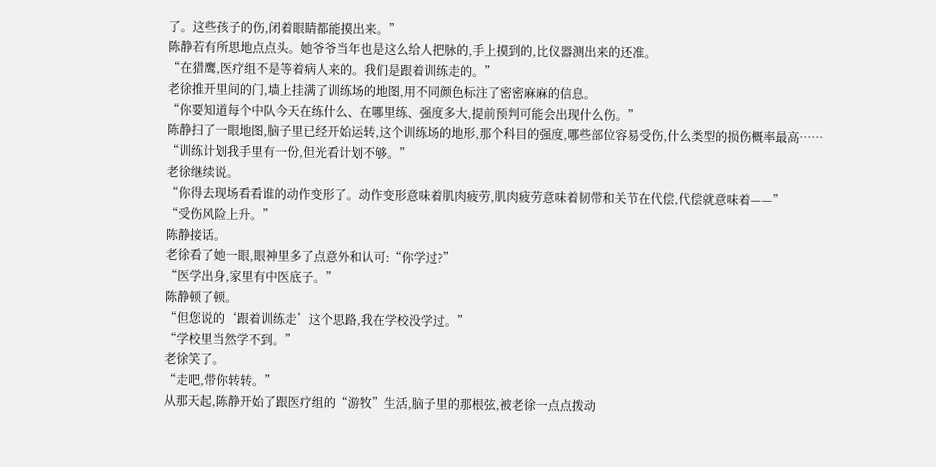了。这些孩子的伤,闭着眼睛都能摸出来。”
陈静若有所思地点点头。她爷爷当年也是这么给人把脉的,手上摸到的,比仪器测出来的还准。
“在猎鹰,医疗组不是等着病人来的。我们是跟着训练走的。”
老徐推开里间的门,墙上挂满了训练场的地图,用不同颜色标注了密密麻麻的信息。
“你要知道每个中队今天在练什么、在哪里练、强度多大,提前预判可能会出现什么伤。”
陈静扫了一眼地图,脑子里已经开始运转,这个训练场的地形,那个科目的强度,哪些部位容易受伤,什么类型的损伤概率最高……
“训练计划我手里有一份,但光看计划不够。”
老徐继续说。
“你得去现场看看谁的动作变形了。动作变形意味着肌肉疲劳,肌肉疲劳意味着韧带和关节在代偿,代偿就意味着——”
“受伤风险上升。”
陈静接话。
老徐看了她一眼,眼神里多了点意外和认可:“你学过?”
“医学出身,家里有中医底子。”
陈静顿了顿。
“但您说的‘跟着训练走’这个思路,我在学校没学过。”
“学校里当然学不到。”
老徐笑了。
“走吧,带你转转。”
从那天起,陈静开始了跟医疗组的“游牧”生活,脑子里的那根弦,被老徐一点点拨动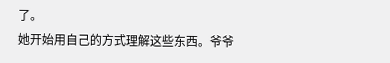了。
她开始用自己的方式理解这些东西。爷爷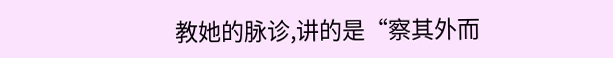教她的脉诊,讲的是“察其外而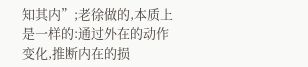知其内”;老徐做的,本质上是一样的:通过外在的动作变化,推断内在的损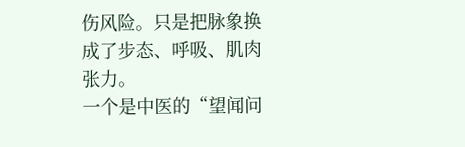伤风险。只是把脉象换成了步态、呼吸、肌肉张力。
一个是中医的“望闻问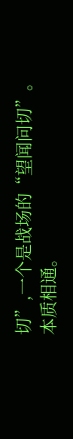切”,一个是战场的“望闻问切”。
本质相通。